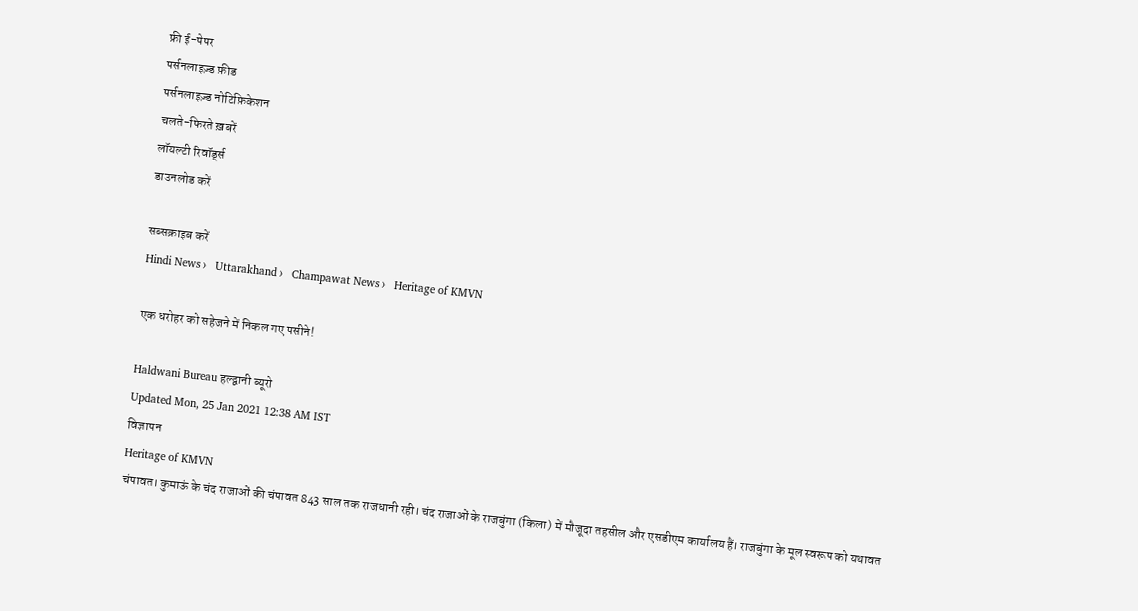फ्री ई-पेपर
पर्सनलाइज़्ड फ़ीड
पर्सनलाइज़्ड नोटिफ़िकेशन
चलते-फिरते ख़बरें
लॉयल्टी रिवॉर्ड्स
डाउनलोड करें

सब्सक्राइब करें
Hindi News ›   Uttarakhand ›   Champawat News ›   Heritage of KMVN

एक धरोहर को सहेजने में निकल गए पसीने!

Haldwani Bureau हल्द्वानी ब्यूरो
Updated Mon, 25 Jan 2021 12:38 AM IST
विज्ञापन
Heritage of KMVN
चंपावत। कुमाऊं के चंद राजाओं की चंपावत 843 साल तक राजधानी रही। चंद राजाओं के राजबुंगा (किला) में मौजूदा तहसील और एसडीएम कार्यालय हैं। राजबुंगा के मूल स्वरूप को यथावत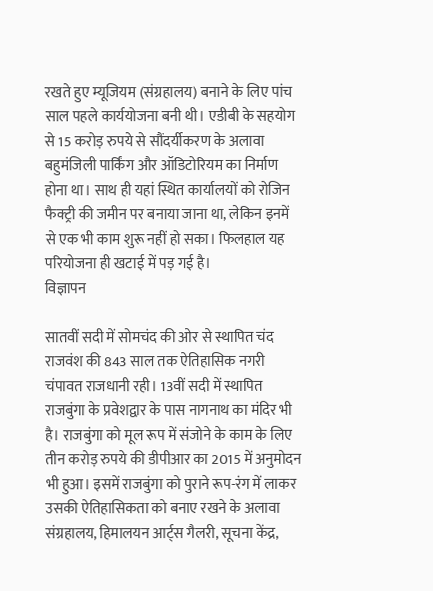रखते हुए म्यूजियम (संग्रहालय) बनाने के लिए पांच साल पहले कार्ययोजना बनी थी। एडीबी के सहयोग से 15 करोड़ रुपये से सौंदर्यीकरण के अलावा बहुमंजिली पार्किंग और ऑडिटोरियम का निर्माण होना था। साथ ही यहां स्थित कार्यालयों को रोजिन फैक्ट्री की जमीन पर बनाया जाना था, लेकिन इनमें से एक भी काम शुरू नहीं हो सका। फिलहाल यह परियोजना ही खटाई में पड़ गई है।
विज्ञापन

सातवीं सदी में सोमचंद की ओर से स्थापित चंद राजवंश की 843 साल तक ऐतिहासिक नगरी चंपावत राजधानी रही। 13वीं सदी में स्थापित राजबुंगा के प्रवेशद्वार के पास नागनाथ का मंदिर भी है। राजबुंगा को मूल रूप में संजोने के काम के लिए तीन करोड़ रुपये की डीपीआर का 2015 में अनुमोदन भी हुआ। इसमें राजबुंगा को पुराने रूप-रंग में लाकर उसकी ऐतिहासिकता को बनाए रखने के अलावा संग्रहालय, हिमालयन आर्ट्स गैलरी, सूचना केंद्र,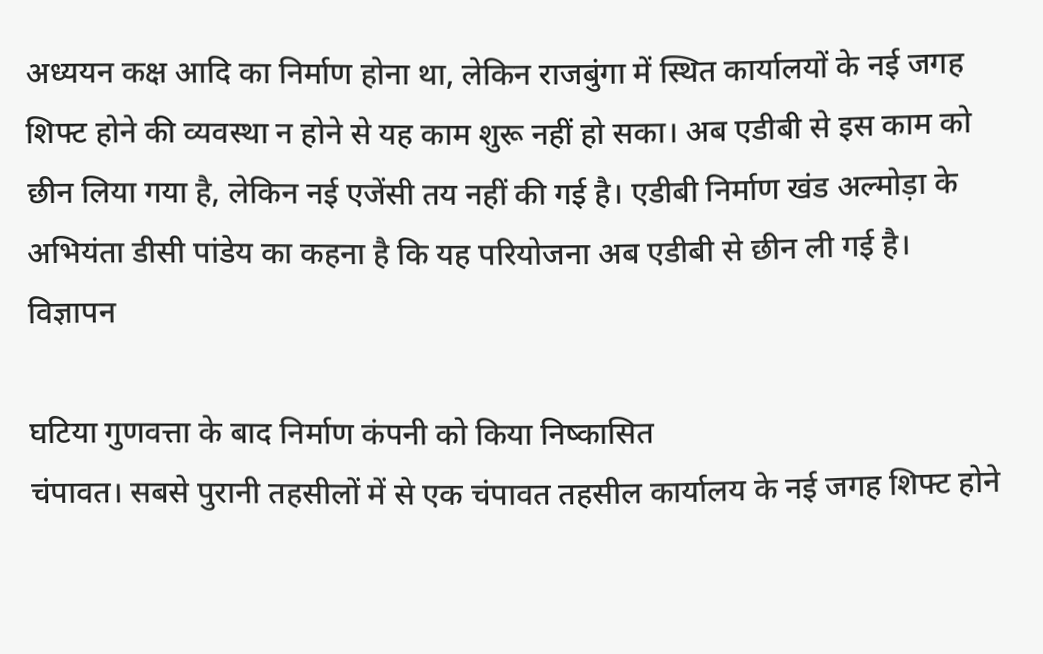अध्ययन कक्ष आदि का निर्माण होना था, लेकिन राजबुंगा में स्थित कार्यालयों के नई जगह शिफ्ट होने की व्यवस्था न होने से यह काम शुरू नहीं हो सका। अब एडीबी से इस काम को छीन लिया गया है, लेकिन नई एजेंसी तय नहीं की गई है। एडीबी निर्माण खंड अल्मोड़ा के अभियंता डीसी पांडेय का कहना है कि यह परियोजना अब एडीबी से छीन ली गई है।
विज्ञापन

घटिया गुणवत्ता के बाद निर्माण कंपनी को किया निष्कासित
चंपावत। सबसे पुरानी तहसीलों में से एक चंपावत तहसील कार्यालय के नई जगह शिफ्ट होने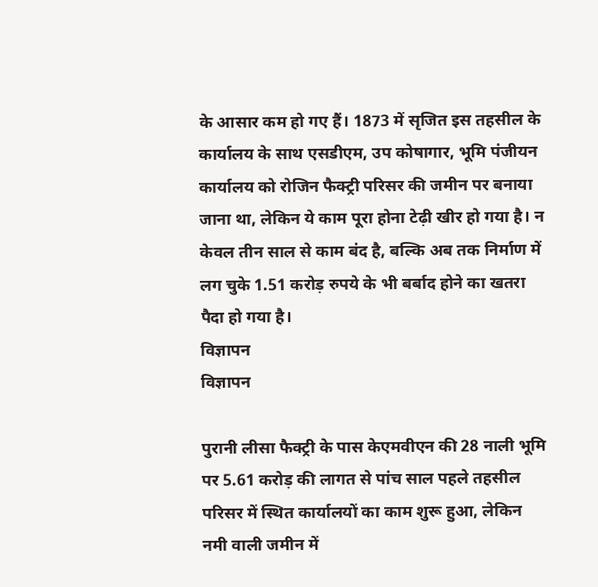के आसार कम हो गए हैं। 1873 में सृजित इस तहसील के कार्यालय के साथ एसडीएम, उप कोषागार, भूमि पंजीयन कार्यालय को रोजिन फैक्ट्री परिसर की जमीन पर बनाया जाना था, लेकिन ये काम पूरा होना टेढ़ी खीर हो गया है। न केवल तीन साल से काम बंद है, बल्कि अब तक निर्माण में लग चुके 1.51 करोड़ रुपये के भी बर्बाद होने का खतरा पैदा हो गया है।
विज्ञापन
विज्ञापन

पुरानी लीसा फैक्ट्री के पास केएमवीएन की 28 नाली भूमि पर 5.61 करोड़ की लागत से पांच साल पहले तहसील परिसर में स्थित कार्यालयों का काम शुरू हुआ, लेकिन नमी वाली जमीन में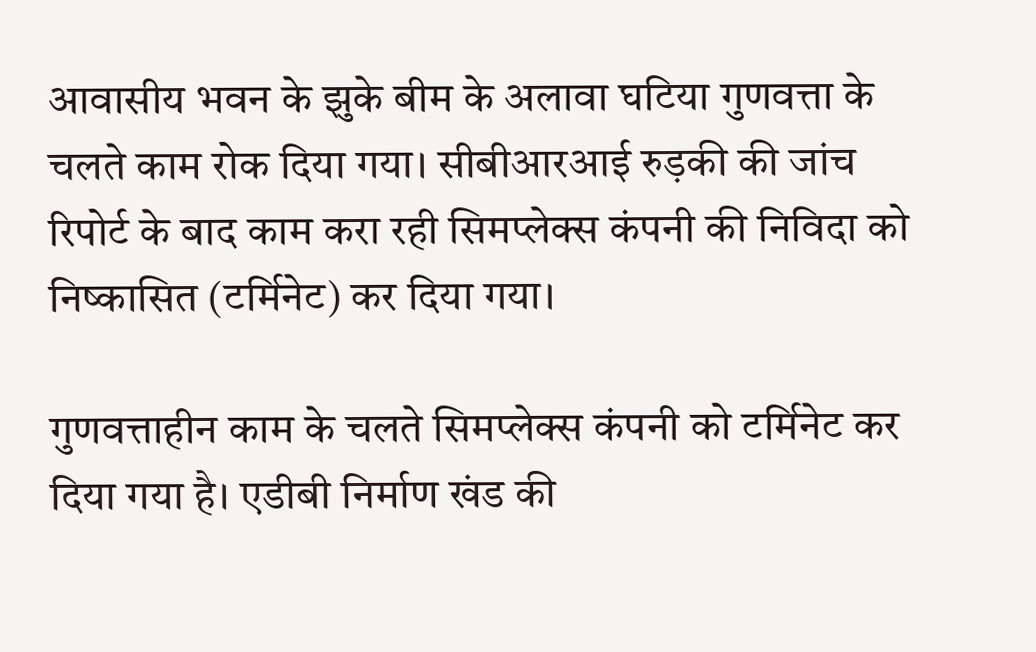आवासीय भवन के झुके बीम के अलावा घटिया गुणवत्ता के चलते काम रोक दिया गया। सीबीआरआई रुड़की की जांच रिपोर्ट के बाद काम करा रही सिमप्लेक्स कंपनी की निविदा को निष्कासित (टर्मिनेट) कर दिया गया।

गुणवत्ताहीन काम के चलते सिमप्लेक्स कंपनी को टर्मिनेट कर दिया गया है। एडीबी निर्माण खंड की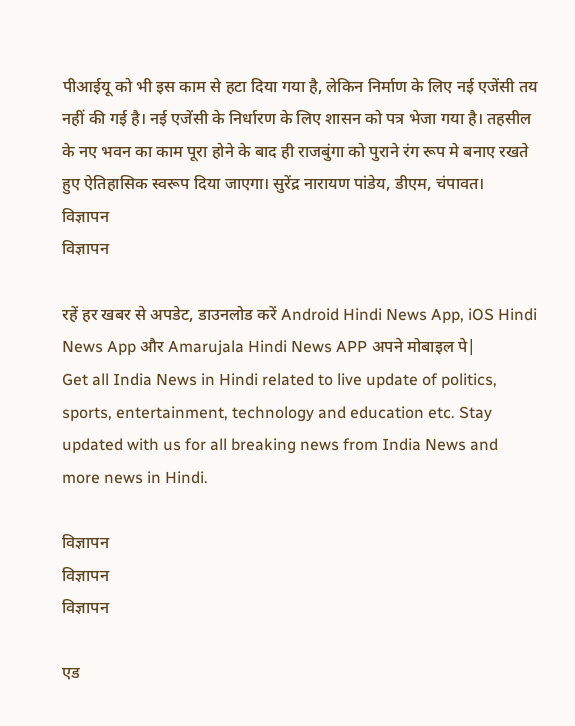पीआईयू को भी इस काम से हटा दिया गया है, लेकिन निर्माण के लिए नई एजेंसी तय नहीं की गई है। नई एजेंसी के निर्धारण के लिए शासन को पत्र भेजा गया है। तहसील के नए भवन का काम पूरा होने के बाद ही राजबुंगा को पुराने रंग रूप मे बनाए रखते हुए ऐतिहासिक स्वरूप दिया जाएगा। सुरेंद्र नारायण पांडेय, डीएम, चंपावत।
विज्ञापन
विज्ञापन

रहें हर खबर से अपडेट, डाउनलोड करें Android Hindi News App, iOS Hindi News App और Amarujala Hindi News APP अपने मोबाइल पे|
Get all India News in Hindi related to live update of politics, sports, entertainment, technology and education etc. Stay updated with us for all breaking news from India News and more news in Hindi.

विज्ञापन
विज्ञापन
विज्ञापन

एड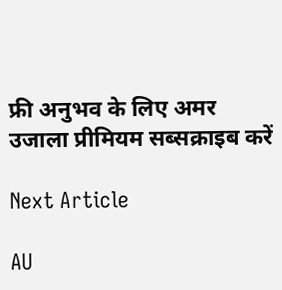फ्री अनुभव के लिए अमर उजाला प्रीमियम सब्सक्राइब करें

Next Article

AU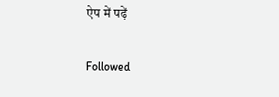ऐप में पढ़ें

Followed